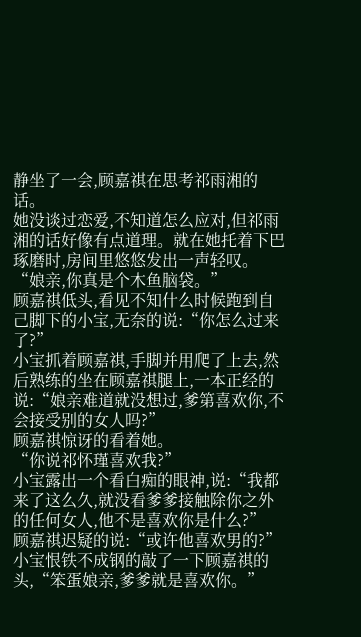静坐了一会,顾嘉祺在思考祁雨湘的话。
她没谈过恋爱,不知道怎么应对,但祁雨湘的话好像有点道理。就在她托着下巴琢磨时,房间里悠悠发出一声轻叹。
“娘亲,你真是个木鱼脑袋。”
顾嘉祺低头,看见不知什么时候跑到自己脚下的小宝,无奈的说:“你怎么过来了?”
小宝抓着顾嘉祺,手脚并用爬了上去,然后熟练的坐在顾嘉祺腿上,一本正经的说:“娘亲难道就没想过,爹第喜欢你,不会接受别的女人吗?”
顾嘉祺惊讶的看着她。
“你说祁怀瑾喜欢我?”
小宝露出一个看白痴的眼神,说:“我都来了这么久,就没看爹爹接触除你之外的任何女人,他不是喜欢你是什么?”
顾嘉祺迟疑的说:“或许他喜欢男的?”
小宝恨铁不成钢的敲了一下顾嘉祺的头,“笨蛋娘亲,爹爹就是喜欢你。”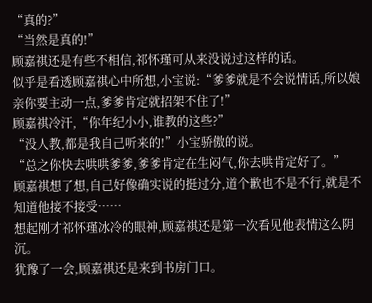“真的?”
“当然是真的!”
顾嘉祺还是有些不相信,祁怀瑾可从来没说过这样的话。
似乎是看透顾嘉祺心中所想,小宝说:“爹爹就是不会说情话,所以娘亲你要主动一点,爹爹肯定就招架不住了!”
顾嘉祺冷汗,“你年纪小小,谁教的这些?”
“没人教,都是我自己听来的!”小宝骄傲的说。
“总之你快去哄哄爹爹,爹爹肯定在生闷气,你去哄肯定好了。”
顾嘉祺想了想,自己好像确实说的挺过分,道个歉也不是不行,就是不知道他接不接受……
想起刚才祁怀瑾冰冷的眼神,顾嘉祺还是第一次看见他表情这么阴沉。
犹豫了一会,顾嘉祺还是来到书房门口。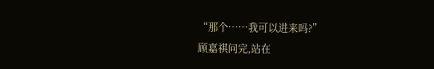“那个……我可以进来吗?”
顾嘉祺问完,站在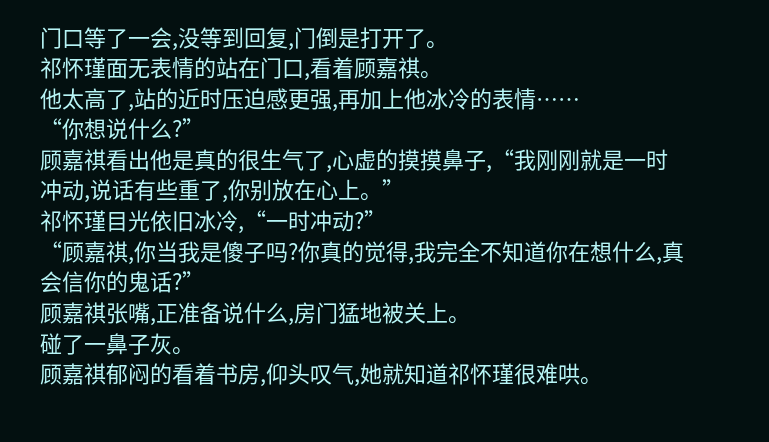门口等了一会,没等到回复,门倒是打开了。
祁怀瑾面无表情的站在门口,看着顾嘉祺。
他太高了,站的近时压迫感更强,再加上他冰冷的表情……
“你想说什么?”
顾嘉祺看出他是真的很生气了,心虚的摸摸鼻子,“我刚刚就是一时冲动,说话有些重了,你别放在心上。”
祁怀瑾目光依旧冰冷,“一时冲动?”
“顾嘉祺,你当我是傻子吗?你真的觉得,我完全不知道你在想什么,真会信你的鬼话?”
顾嘉祺张嘴,正准备说什么,房门猛地被关上。
碰了一鼻子灰。
顾嘉祺郁闷的看着书房,仰头叹气,她就知道祁怀瑾很难哄。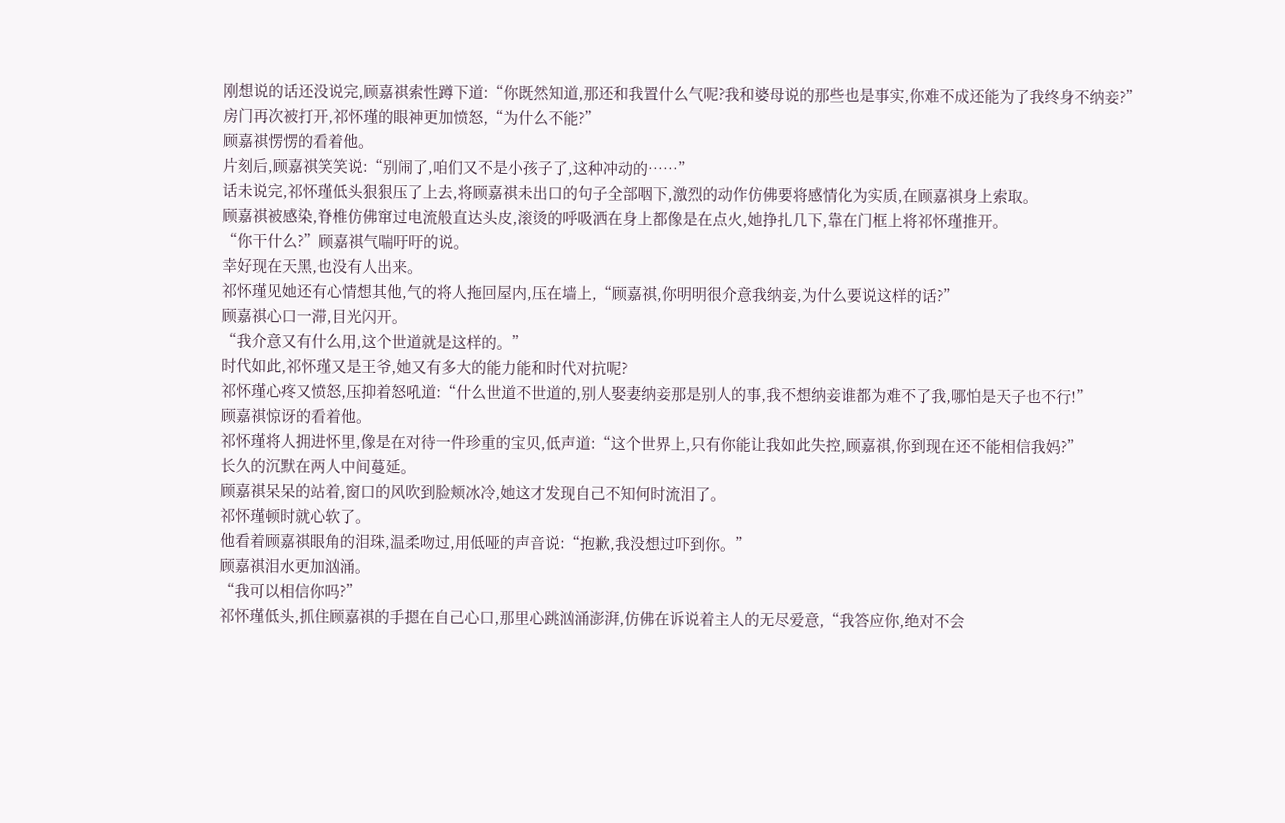刚想说的话还没说完,顾嘉祺索性蹲下道:“你既然知道,那还和我置什么气呢?我和婆母说的那些也是事实,你难不成还能为了我终身不纳妾?”
房门再次被打开,祁怀瑾的眼神更加愤怒,“为什么不能?”
顾嘉祺愣愣的看着他。
片刻后,顾嘉祺笑笑说:“别闹了,咱们又不是小孩子了,这种冲动的……”
话未说完,祁怀瑾低头狠狠压了上去,将顾嘉祺未出口的句子全部咽下,激烈的动作仿佛要将感情化为实质,在顾嘉祺身上索取。
顾嘉祺被感染,脊椎仿佛窜过电流般直达头皮,滚烫的呼吸洒在身上都像是在点火,她挣扎几下,靠在门框上将祁怀瑾推开。
“你干什么?”顾嘉祺气喘吁吁的说。
幸好现在天黑,也没有人出来。
祁怀瑾见她还有心情想其他,气的将人拖回屋内,压在墙上,“顾嘉祺,你明明很介意我纳妾,为什么要说这样的话?”
顾嘉祺心口一滞,目光闪开。
“我介意又有什么用,这个世道就是这样的。”
时代如此,祁怀瑾又是王爷,她又有多大的能力能和时代对抗呢?
祁怀瑾心疼又愤怒,压抑着怒吼道:“什么世道不世道的,别人娶妻纳妾那是别人的事,我不想纳妾谁都为难不了我,哪怕是天子也不行!”
顾嘉祺惊讶的看着他。
祁怀瑾将人拥进怀里,像是在对待一件珍重的宝贝,低声道:“这个世界上,只有你能让我如此失控,顾嘉祺,你到现在还不能相信我妈?”
长久的沉默在两人中间蔓延。
顾嘉祺呆呆的站着,窗口的风吹到脸颊冰冷,她这才发现自己不知何时流泪了。
祁怀瑾顿时就心软了。
他看着顾嘉祺眼角的泪珠,温柔吻过,用低哑的声音说:“抱歉,我没想过吓到你。”
顾嘉祺泪水更加汹涌。
“我可以相信你吗?”
祁怀瑾低头,抓住顾嘉祺的手摁在自己心口,那里心跳汹涌澎湃,仿佛在诉说着主人的无尽爱意,“我答应你,绝对不会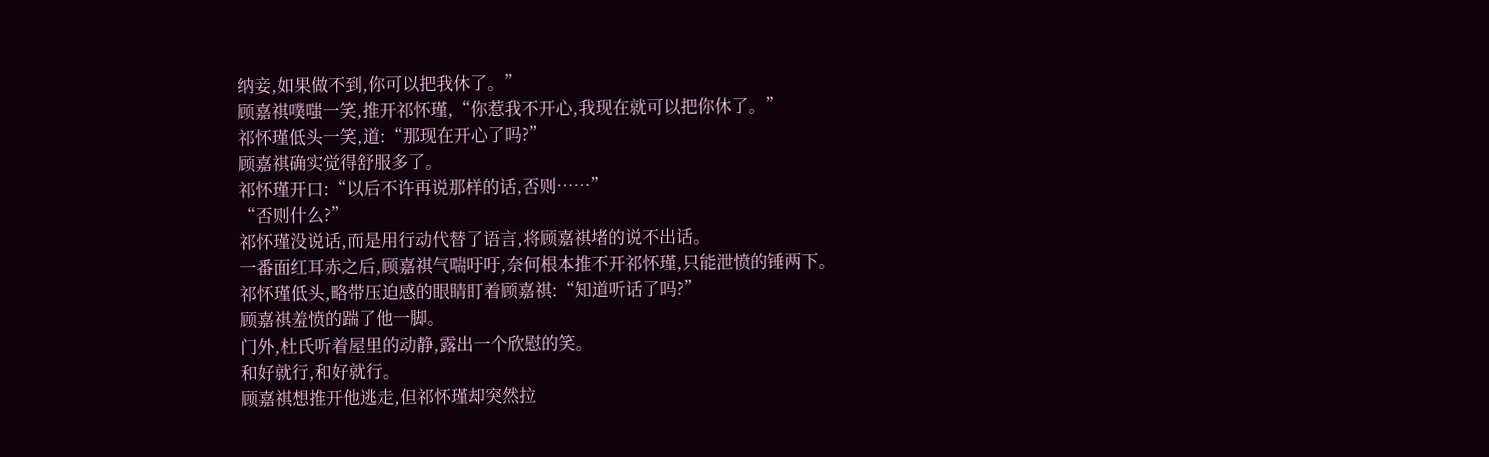纳妾,如果做不到,你可以把我休了。”
顾嘉祺噗嗤一笑,推开祁怀瑾,“你惹我不开心,我现在就可以把你休了。”
祁怀瑾低头一笑,道:“那现在开心了吗?”
顾嘉祺确实觉得舒服多了。
祁怀瑾开口:“以后不许再说那样的话,否则……”
“否则什么?”
祁怀瑾没说话,而是用行动代替了语言,将顾嘉祺堵的说不出话。
一番面红耳赤之后,顾嘉祺气喘吁吁,奈何根本推不开祁怀瑾,只能泄愤的锤两下。
祁怀瑾低头,略带压迫感的眼睛盯着顾嘉祺:“知道听话了吗?”
顾嘉祺羞愤的踹了他一脚。
门外,杜氏听着屋里的动静,露出一个欣慰的笑。
和好就行,和好就行。
顾嘉祺想推开他逃走,但祁怀瑾却突然拉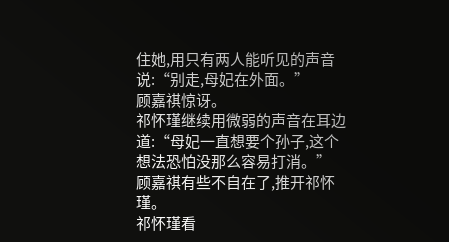住她,用只有两人能听见的声音说:“别走,母妃在外面。”
顾嘉祺惊讶。
祁怀瑾继续用微弱的声音在耳边道:“母妃一直想要个孙子,这个想法恐怕没那么容易打消。”
顾嘉祺有些不自在了,推开祁怀瑾。
祁怀瑾看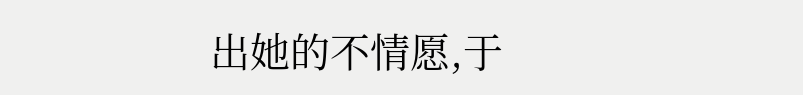出她的不情愿,于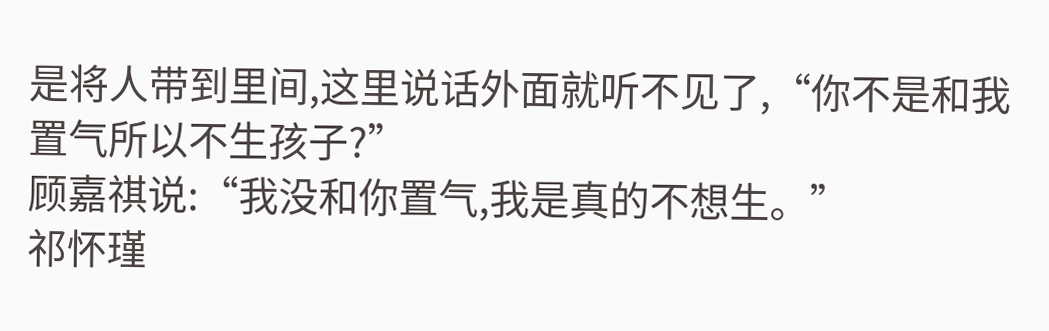是将人带到里间,这里说话外面就听不见了,“你不是和我置气所以不生孩子?”
顾嘉祺说:“我没和你置气,我是真的不想生。”
祁怀瑾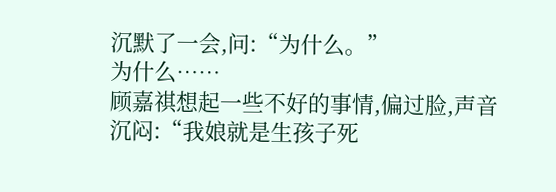沉默了一会,问:“为什么。”
为什么……
顾嘉祺想起一些不好的事情,偏过脸,声音沉闷:“我娘就是生孩子死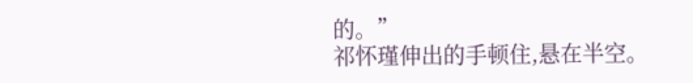的。”
祁怀瑾伸出的手顿住,悬在半空。